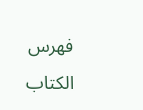فهرس الكتاب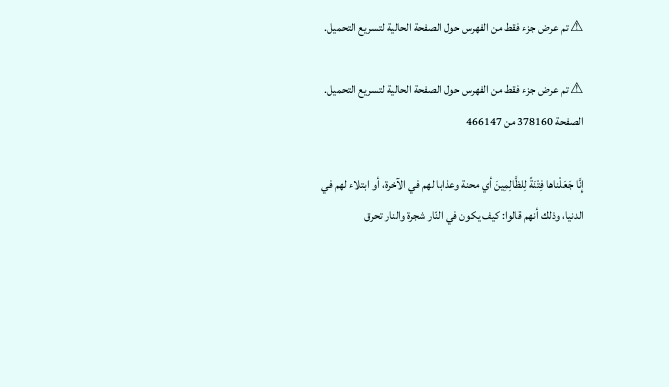⚠ تم عرض جزء فقط من الفهرس حول الصفحة الحالية لتسريع التحميل.

⚠ تم عرض جزء فقط من الفهرس حول الصفحة الحالية لتسريع التحميل.
الصفحة 378160 من 466147

إِنَّا جَعَلْناها فِتْنَةً لِلظَّالِمِينَ أي محنة وعذابا لهم في الآخرة، أو ابتلاء لهم في الدنيا، وذلك أنهم قالوا: كيف يكون في النّار شجرة والنار تحرق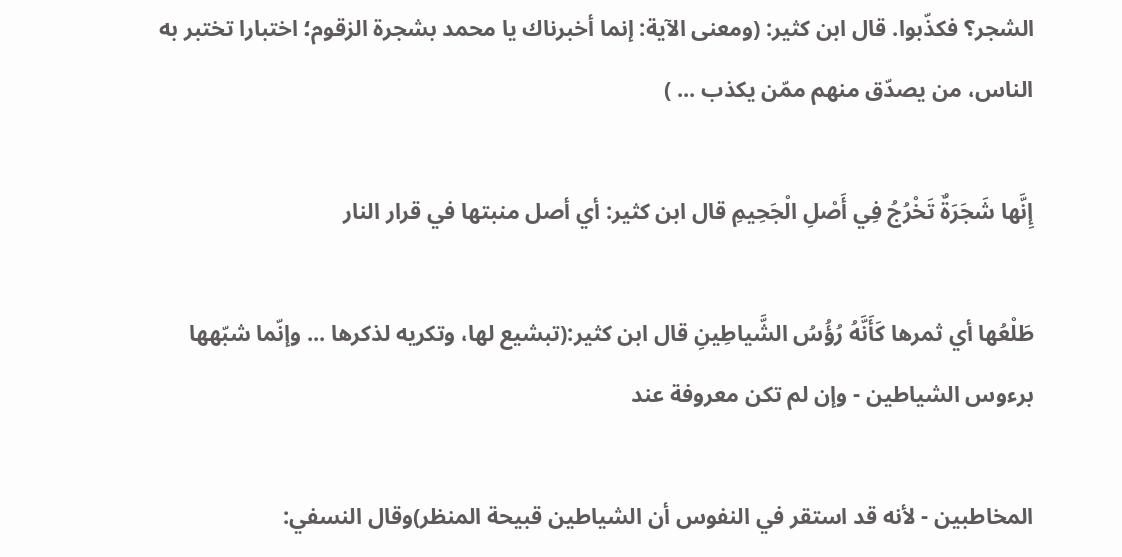الشجر؟ فكذّبوا. قال ابن كثير: (ومعنى الآية: إنما أخبرناك يا محمد بشجرة الزقوم؛ اختبارا تختبر به الناس، من يصدّق منهم ممّن يكذب ... )

إِنَّها شَجَرَةٌ تَخْرُجُ فِي أَصْلِ الْجَحِيمِ قال ابن كثير: أي أصل منبتها في قرار النار

طَلْعُها أي ثمرها كَأَنَّهُ رُؤُسُ الشَّياطِينِ قال ابن كثير:(تبشيع لها، وتكريه لذكرها ... وإنّما شبّهها برءوس الشياطين - وإن لم تكن معروفة عند

المخاطبين - لأنه قد استقر في النفوس أن الشياطين قبيحة المنظر)وقال النسفي: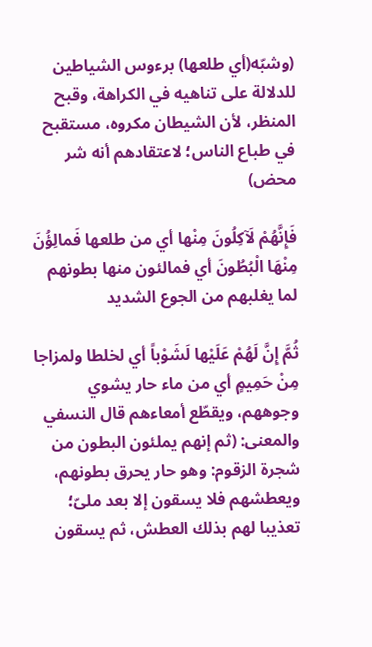(وشبّه(أي طلعها) برءوس الشياطين للدلالة على تناهيه في الكراهة، وقبح المنظر، لأن الشيطان مكروه، مستقبح في طباع الناس؛ لاعتقادهم أنه شر محض)

فَإِنَّهُمْ لَآكِلُونَ مِنْها أي من طلعها فَمالِؤُنَ مِنْهَا الْبُطُونَ أي فمالئون منها بطونهم لما يغلبهم من الجوع الشديد

ثُمَّ إِنَّ لَهُمْ عَلَيْها لَشَوْباً أي لخلطا ولمزاجا مِنْ حَمِيمٍ أي من ماء حار يشوي وجوههم، ويقطّع أمعاءهم قال النسفي والمعنى: (ثم إنهم يملئون البطون من شجرة الزقوم: وهو حار يحرق بطونهم، ويعطشهم فلا يسقون إلا بعد ملىّ؛ تعذيبا لهم بذلك العطش، ثم يسقون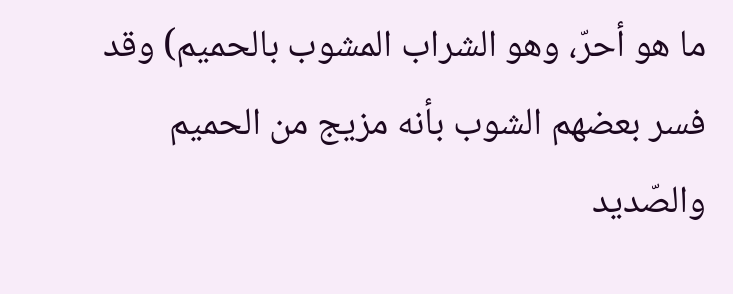ما هو أحرّ، وهو الشراب المشوب بالحميم) وقد فسر بعضهم الشوب بأنه مزيج من الحميم والصّديد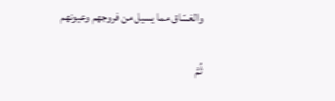والغسّاق مما يسيل من فروجهم وعيونهم

ثُمَّ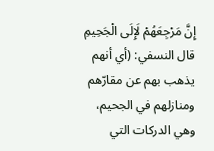إِنَّ مَرْجِعَهُمْ لَإِلَى الْجَحِيمِ قال النسفي: (أي أنهم يذهب بهم عن مقارّهم ومنازلهم في الجحيم، وهي الدركات التي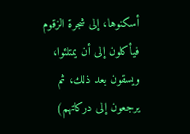أسكنوها، إلى شجرة الزقوم فيأكلون إلى أن يمتلئوا، ويسقون بعد ذلك، ثم يرجعون إلى دركاتهم)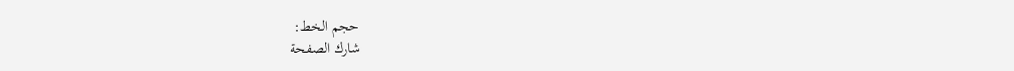حجم الخط:
شارك الصفحة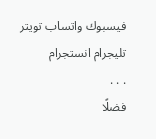فيسبوك واتساب تويتر تليجرام انستجرام
. . .
فضلًا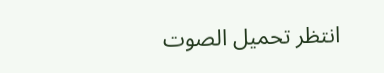انتظر تحميل الصوت